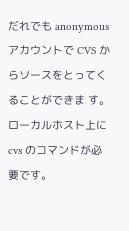だれでも anonymous アカウントで CVS からソースをとってくることができま す。ローカルホスト上に cvs のコマンドが必要です。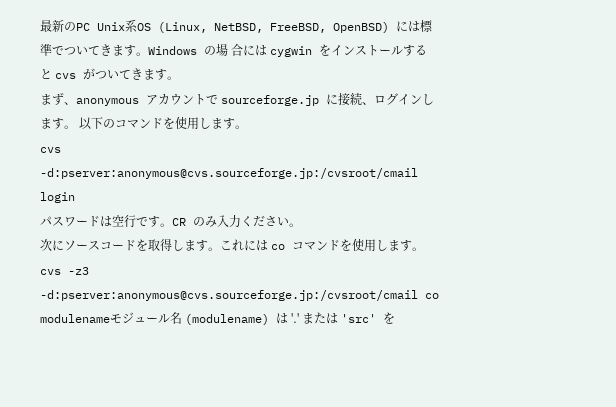最新のPC Unix系OS (Linux, NetBSD, FreeBSD, OpenBSD) には標準でついてきます。Windows の場 合には cygwin をインストールすると cvs がついてきます。
まず、anonymous アカウントで sourceforge.jp に接続、ログインします。 以下のコマンドを使用します。
cvs -d:pserver:anonymous@cvs.sourceforge.jp:/cvsroot/cmail login
パスワードは空行です。CR のみ入力ください。
次にソースコードを取得します。これには co コマンドを使用します。
cvs -z3 -d:pserver:anonymous@cvs.sourceforge.jp:/cvsroot/cmail co modulenameモジュール名 (modulename) は '.' または 'src' を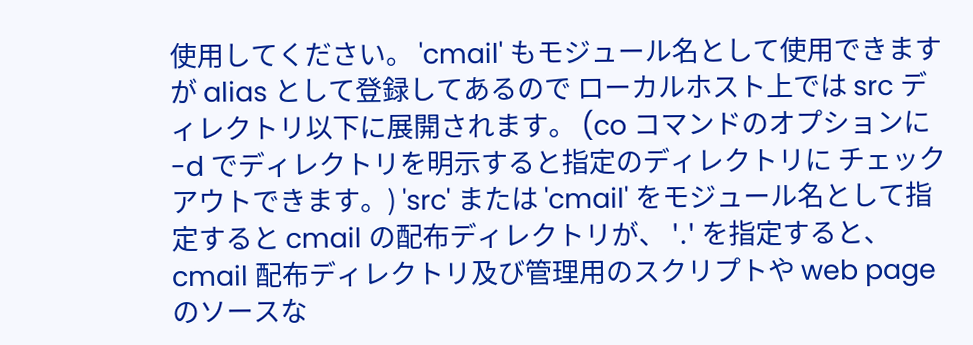使用してください。 'cmail' もモジュール名として使用できますが alias として登録してあるので ローカルホスト上では src ディレクトリ以下に展開されます。 (co コマンドのオプションに -d でディレクトリを明示すると指定のディレクトリに チェックアウトできます。) 'src' または 'cmail' をモジュール名として指定すると cmail の配布ディレクトリが、 '.' を指定すると、cmail 配布ディレクトリ及び管理用のスクリプトや web page のソースな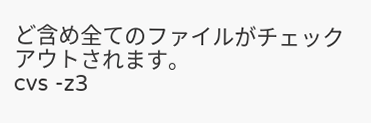ど含め全てのファイルがチェックアウトされます。
cvs -z3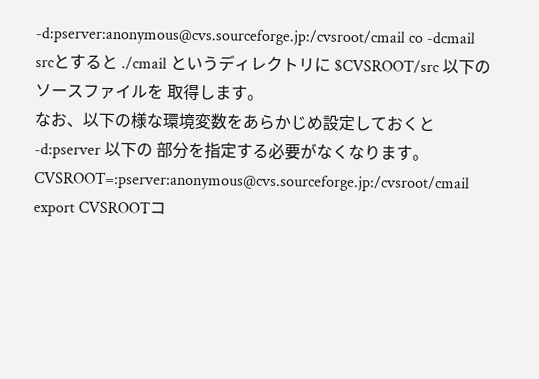-d:pserver:anonymous@cvs.sourceforge.jp:/cvsroot/cmail co -dcmail srcとすると ./cmail というディレクトリに $CVSROOT/src 以下のソースファイルを 取得します。
なお、以下の様な環境変数をあらかじめ設定しておくと -d:pserver 以下の 部分を指定する必要がなくなります。
CVSROOT=:pserver:anonymous@cvs.sourceforge.jp:/cvsroot/cmail export CVSROOTコ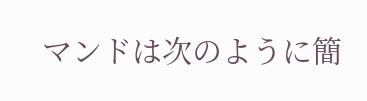マンドは次のように簡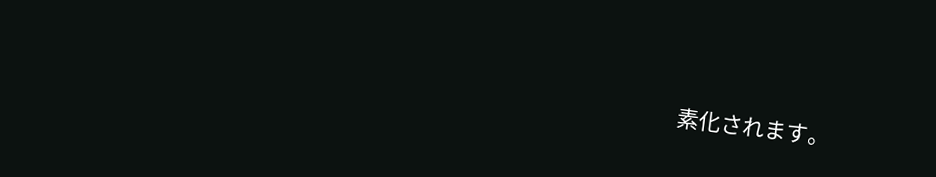素化されます。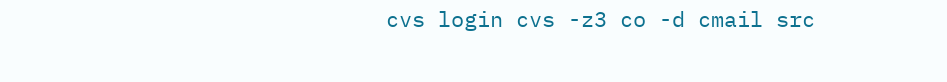cvs login cvs -z3 co -d cmail src